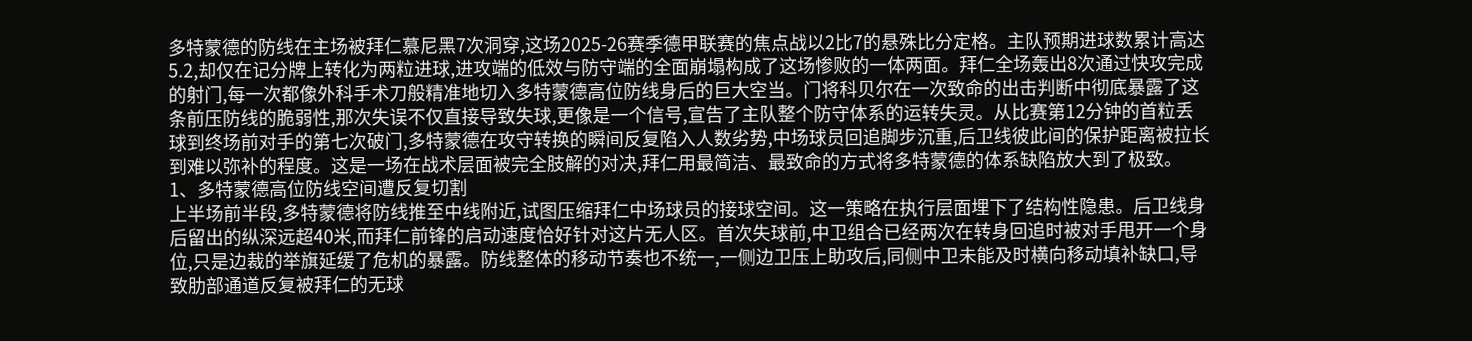多特蒙德的防线在主场被拜仁慕尼黑7次洞穿,这场2025-26赛季德甲联赛的焦点战以2比7的悬殊比分定格。主队预期进球数累计高达5.2,却仅在记分牌上转化为两粒进球,进攻端的低效与防守端的全面崩塌构成了这场惨败的一体两面。拜仁全场轰出8次通过快攻完成的射门,每一次都像外科手术刀般精准地切入多特蒙德高位防线身后的巨大空当。门将科贝尔在一次致命的出击判断中彻底暴露了这条前压防线的脆弱性,那次失误不仅直接导致失球,更像是一个信号,宣告了主队整个防守体系的运转失灵。从比赛第12分钟的首粒丢球到终场前对手的第七次破门,多特蒙德在攻守转换的瞬间反复陷入人数劣势,中场球员回追脚步沉重,后卫线彼此间的保护距离被拉长到难以弥补的程度。这是一场在战术层面被完全肢解的对决,拜仁用最简洁、最致命的方式将多特蒙德的体系缺陷放大到了极致。
1、多特蒙德高位防线空间遭反复切割
上半场前半段,多特蒙德将防线推至中线附近,试图压缩拜仁中场球员的接球空间。这一策略在执行层面埋下了结构性隐患。后卫线身后留出的纵深远超40米,而拜仁前锋的启动速度恰好针对这片无人区。首次失球前,中卫组合已经两次在转身回追时被对手甩开一个身位,只是边裁的举旗延缓了危机的暴露。防线整体的移动节奏也不统一,一侧边卫压上助攻后,同侧中卫未能及时横向移动填补缺口,导致肋部通道反复被拜仁的无球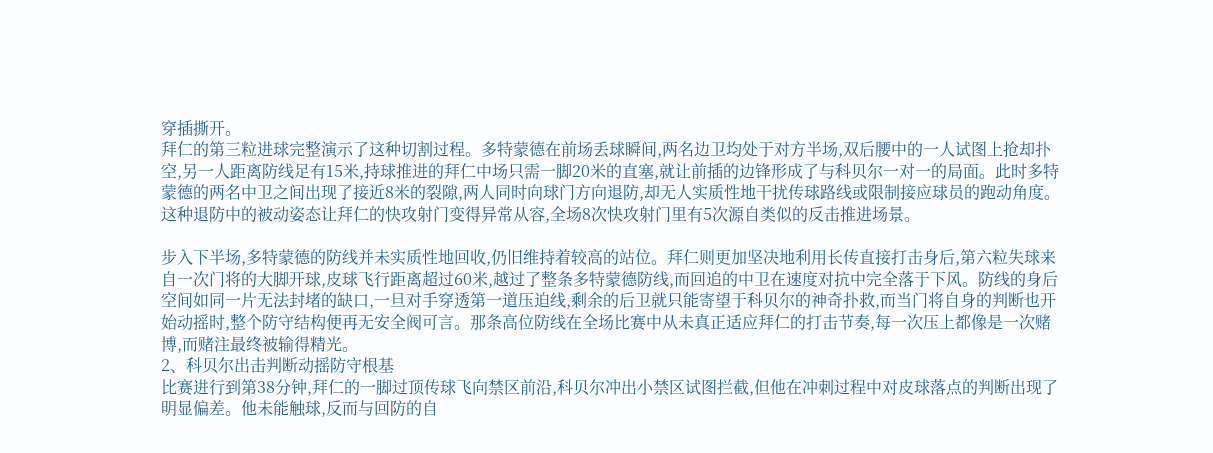穿插撕开。
拜仁的第三粒进球完整演示了这种切割过程。多特蒙德在前场丢球瞬间,两名边卫均处于对方半场,双后腰中的一人试图上抢却扑空,另一人距离防线足有15米,持球推进的拜仁中场只需一脚20米的直塞,就让前插的边锋形成了与科贝尔一对一的局面。此时多特蒙德的两名中卫之间出现了接近8米的裂隙,两人同时向球门方向退防,却无人实质性地干扰传球路线或限制接应球员的跑动角度。这种退防中的被动姿态让拜仁的快攻射门变得异常从容,全场8次快攻射门里有5次源自类似的反击推进场景。

步入下半场,多特蒙德的防线并未实质性地回收,仍旧维持着较高的站位。拜仁则更加坚决地利用长传直接打击身后,第六粒失球来自一次门将的大脚开球,皮球飞行距离超过60米,越过了整条多特蒙德防线,而回追的中卫在速度对抗中完全落于下风。防线的身后空间如同一片无法封堵的缺口,一旦对手穿透第一道压迫线,剩余的后卫就只能寄望于科贝尔的神奇扑救,而当门将自身的判断也开始动摇时,整个防守结构便再无安全阀可言。那条高位防线在全场比赛中从未真正适应拜仁的打击节奏,每一次压上都像是一次赌博,而赌注最终被输得精光。
2、科贝尔出击判断动摇防守根基
比赛进行到第38分钟,拜仁的一脚过顶传球飞向禁区前沿,科贝尔冲出小禁区试图拦截,但他在冲刺过程中对皮球落点的判断出现了明显偏差。他未能触球,反而与回防的自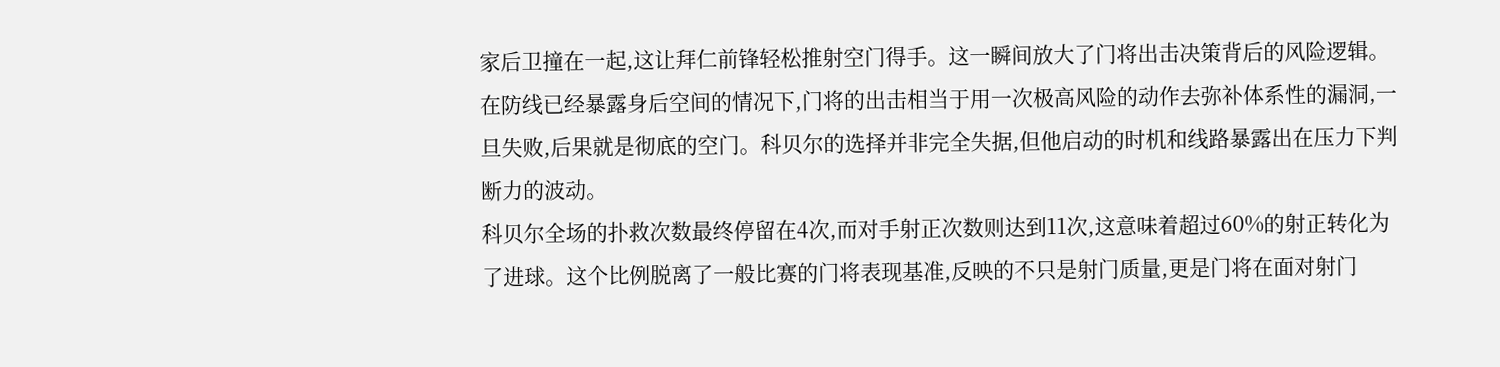家后卫撞在一起,这让拜仁前锋轻松推射空门得手。这一瞬间放大了门将出击决策背后的风险逻辑。在防线已经暴露身后空间的情况下,门将的出击相当于用一次极高风险的动作去弥补体系性的漏洞,一旦失败,后果就是彻底的空门。科贝尔的选择并非完全失据,但他启动的时机和线路暴露出在压力下判断力的波动。
科贝尔全场的扑救次数最终停留在4次,而对手射正次数则达到11次,这意味着超过60%的射正转化为了进球。这个比例脱离了一般比赛的门将表现基准,反映的不只是射门质量,更是门将在面对射门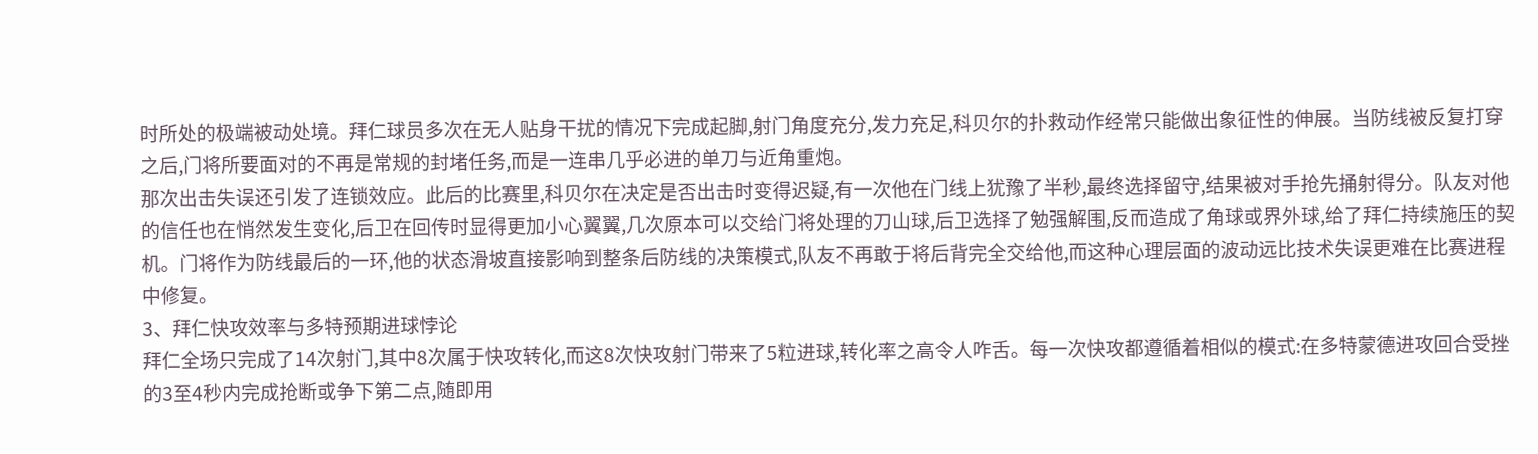时所处的极端被动处境。拜仁球员多次在无人贴身干扰的情况下完成起脚,射门角度充分,发力充足,科贝尔的扑救动作经常只能做出象征性的伸展。当防线被反复打穿之后,门将所要面对的不再是常规的封堵任务,而是一连串几乎必进的单刀与近角重炮。
那次出击失误还引发了连锁效应。此后的比赛里,科贝尔在决定是否出击时变得迟疑,有一次他在门线上犹豫了半秒,最终选择留守,结果被对手抢先捅射得分。队友对他的信任也在悄然发生变化,后卫在回传时显得更加小心翼翼,几次原本可以交给门将处理的刀山球,后卫选择了勉强解围,反而造成了角球或界外球,给了拜仁持续施压的契机。门将作为防线最后的一环,他的状态滑坡直接影响到整条后防线的决策模式,队友不再敢于将后背完全交给他,而这种心理层面的波动远比技术失误更难在比赛进程中修复。
3、拜仁快攻效率与多特预期进球悖论
拜仁全场只完成了14次射门,其中8次属于快攻转化,而这8次快攻射门带来了5粒进球,转化率之高令人咋舌。每一次快攻都遵循着相似的模式:在多特蒙德进攻回合受挫的3至4秒内完成抢断或争下第二点,随即用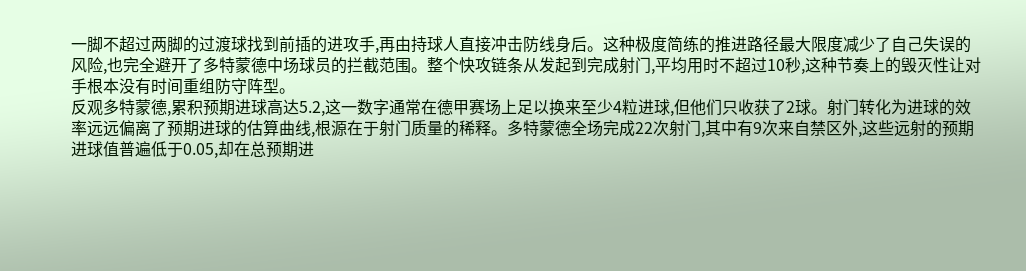一脚不超过两脚的过渡球找到前插的进攻手,再由持球人直接冲击防线身后。这种极度简练的推进路径最大限度减少了自己失误的风险,也完全避开了多特蒙德中场球员的拦截范围。整个快攻链条从发起到完成射门,平均用时不超过10秒,这种节奏上的毁灭性让对手根本没有时间重组防守阵型。
反观多特蒙德,累积预期进球高达5.2,这一数字通常在德甲赛场上足以换来至少4粒进球,但他们只收获了2球。射门转化为进球的效率远远偏离了预期进球的估算曲线,根源在于射门质量的稀释。多特蒙德全场完成22次射门,其中有9次来自禁区外,这些远射的预期进球值普遍低于0.05,却在总预期进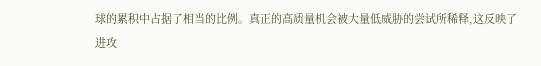球的累积中占据了相当的比例。真正的高质量机会被大量低威胁的尝试所稀释,这反映了进攻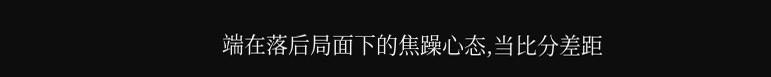端在落后局面下的焦躁心态,当比分差距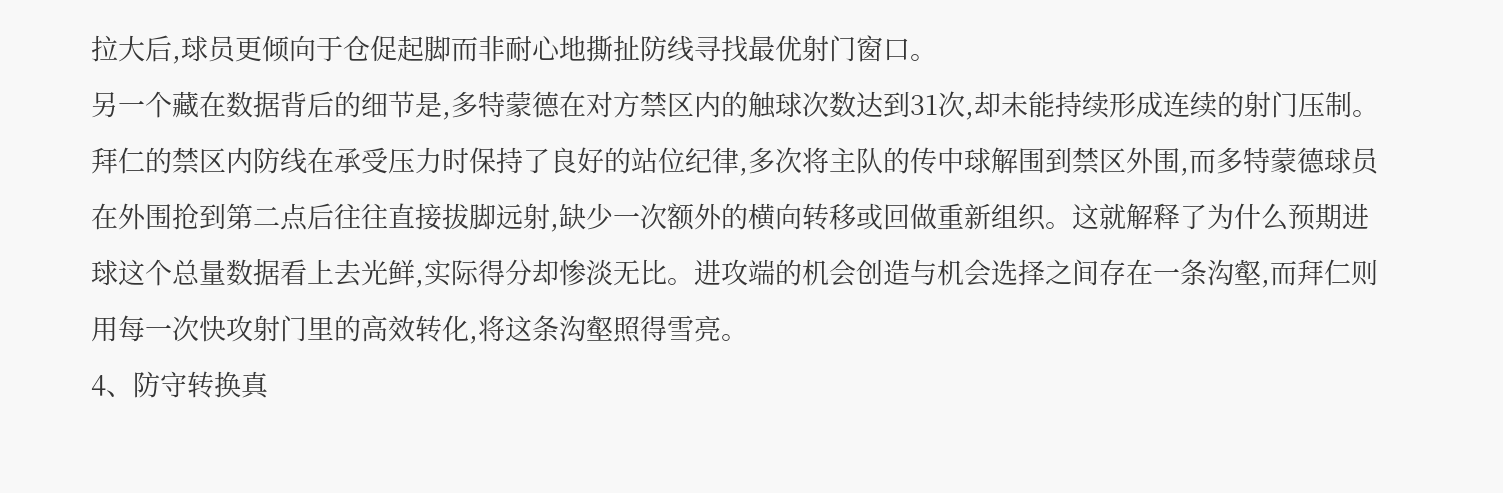拉大后,球员更倾向于仓促起脚而非耐心地撕扯防线寻找最优射门窗口。
另一个藏在数据背后的细节是,多特蒙德在对方禁区内的触球次数达到31次,却未能持续形成连续的射门压制。拜仁的禁区内防线在承受压力时保持了良好的站位纪律,多次将主队的传中球解围到禁区外围,而多特蒙德球员在外围抢到第二点后往往直接拔脚远射,缺少一次额外的横向转移或回做重新组织。这就解释了为什么预期进球这个总量数据看上去光鲜,实际得分却惨淡无比。进攻端的机会创造与机会选择之间存在一条沟壑,而拜仁则用每一次快攻射门里的高效转化,将这条沟壑照得雪亮。
4、防守转换真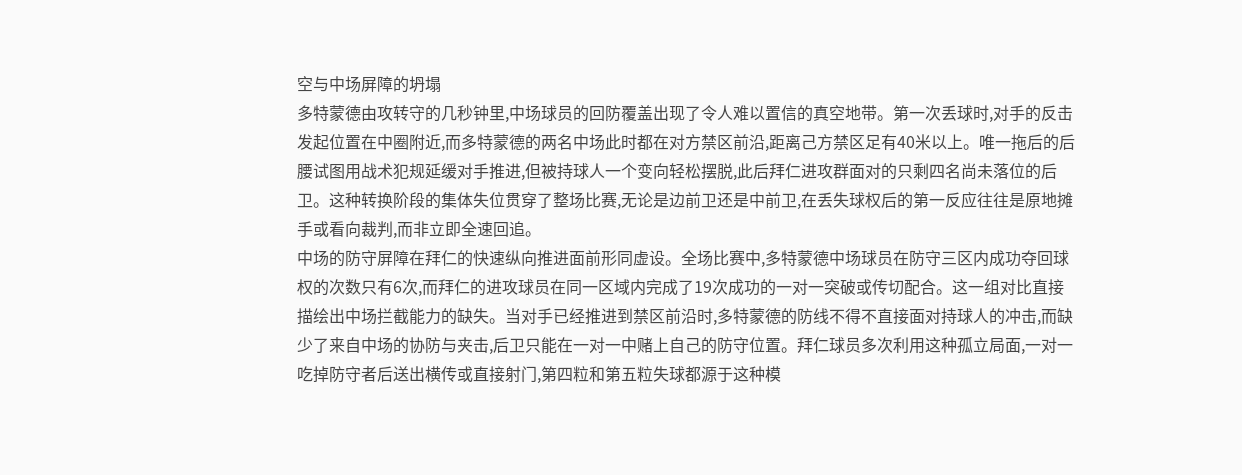空与中场屏障的坍塌
多特蒙德由攻转守的几秒钟里,中场球员的回防覆盖出现了令人难以置信的真空地带。第一次丢球时,对手的反击发起位置在中圈附近,而多特蒙德的两名中场此时都在对方禁区前沿,距离己方禁区足有40米以上。唯一拖后的后腰试图用战术犯规延缓对手推进,但被持球人一个变向轻松摆脱,此后拜仁进攻群面对的只剩四名尚未落位的后卫。这种转换阶段的集体失位贯穿了整场比赛,无论是边前卫还是中前卫,在丢失球权后的第一反应往往是原地摊手或看向裁判,而非立即全速回追。
中场的防守屏障在拜仁的快速纵向推进面前形同虚设。全场比赛中,多特蒙德中场球员在防守三区内成功夺回球权的次数只有6次,而拜仁的进攻球员在同一区域内完成了19次成功的一对一突破或传切配合。这一组对比直接描绘出中场拦截能力的缺失。当对手已经推进到禁区前沿时,多特蒙德的防线不得不直接面对持球人的冲击,而缺少了来自中场的协防与夹击,后卫只能在一对一中赌上自己的防守位置。拜仁球员多次利用这种孤立局面,一对一吃掉防守者后送出横传或直接射门,第四粒和第五粒失球都源于这种模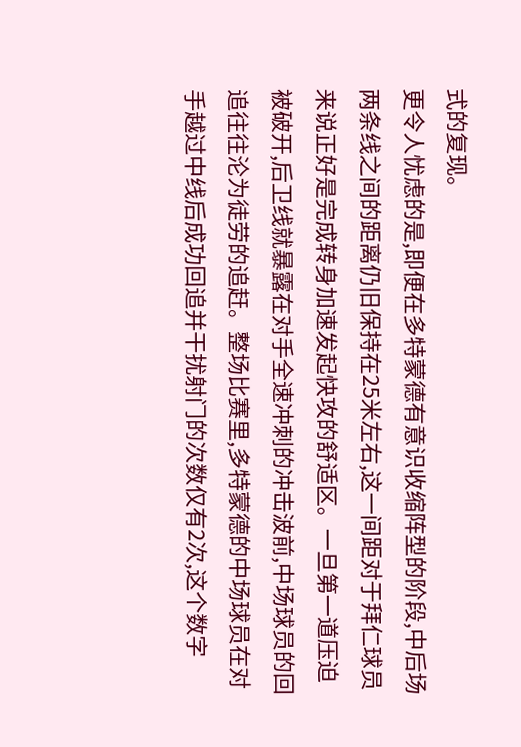式的复现。
更令人忧虑的是,即便在多特蒙德有意识收缩阵型的阶段,中后场两条线之间的距离仍旧保持在25米左右,这一间距对于拜仁球员来说正好是完成转身加速发起快攻的舒适区。一旦第一道压迫被破开,后卫线就暴露在对手全速冲刺的冲击波前,中场球员的回追往往沦为徒劳的追赶。整场比赛里,多特蒙德的中场球员在对手越过中线后成功回追并干扰射门的次数仅有2次,这个数字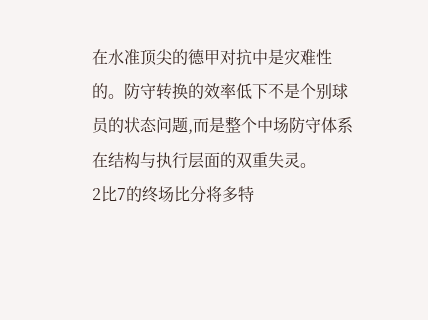在水准顶尖的德甲对抗中是灾难性的。防守转换的效率低下不是个别球员的状态问题,而是整个中场防守体系在结构与执行层面的双重失灵。
2比7的终场比分将多特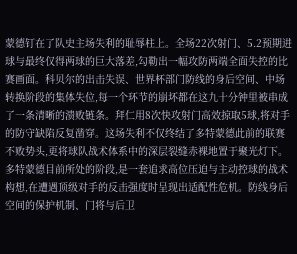蒙德钉在了队史主场失利的耻辱柱上。全场22次射门、5.2预期进球与最终仅得两球的巨大落差,勾勒出一幅攻防两端全面失控的比赛画面。科贝尔的出击失误、世界杯部门防线的身后空间、中场转换阶段的集体失位,每一个环节的崩坏都在这九十分钟里被串成了一条清晰的溃败链条。拜仁用8次快攻射门高效掠取5球,将对手的防守缺陷反复凿穿。这场失利不仅终结了多特蒙德此前的联赛不败势头,更将球队战术体系中的深层裂缝赤裸地置于聚光灯下。
多特蒙德目前所处的阶段,是一套追求高位压迫与主动控球的战术构想,在遭遇顶级对手的反击强度时呈现出适配性危机。防线身后空间的保护机制、门将与后卫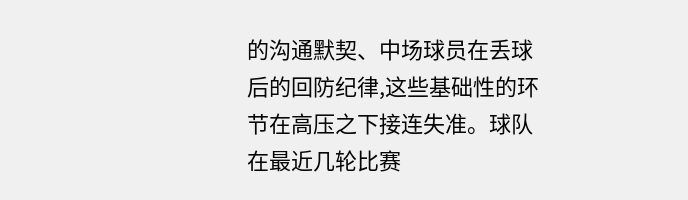的沟通默契、中场球员在丢球后的回防纪律,这些基础性的环节在高压之下接连失准。球队在最近几轮比赛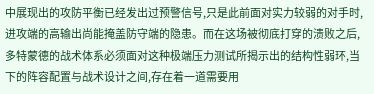中展现出的攻防平衡已经发出过预警信号,只是此前面对实力较弱的对手时,进攻端的高输出尚能掩盖防守端的隐患。而在这场被彻底打穿的溃败之后,多特蒙德的战术体系必须面对这种极端压力测试所揭示出的结构性弱环,当下的阵容配置与战术设计之间,存在着一道需要用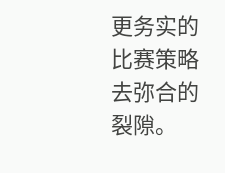更务实的比赛策略去弥合的裂隙。